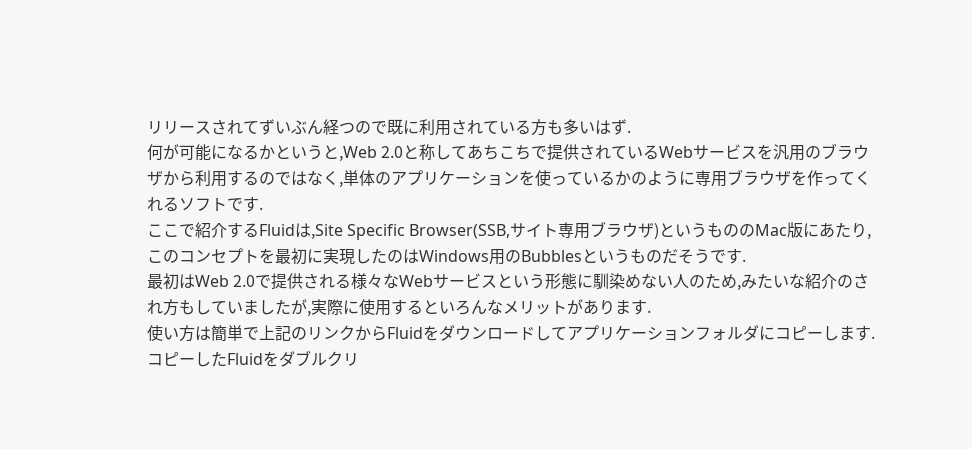リリースされてずいぶん経つので既に利用されている方も多いはず.
何が可能になるかというと,Web 2.0と称してあちこちで提供されているWebサービスを汎用のブラウザから利用するのではなく,単体のアプリケーションを使っているかのように専用ブラウザを作ってくれるソフトです.
ここで紹介するFluidは,Site Specific Browser(SSB,サイト専用ブラウザ)というもののMac版にあたり,このコンセプトを最初に実現したのはWindows用のBubblesというものだそうです.
最初はWeb 2.0で提供される様々なWebサービスという形態に馴染めない人のため,みたいな紹介のされ方もしていましたが,実際に使用するといろんなメリットがあります.
使い方は簡単で上記のリンクからFluidをダウンロードしてアプリケーションフォルダにコピーします.
コピーしたFluidをダブルクリ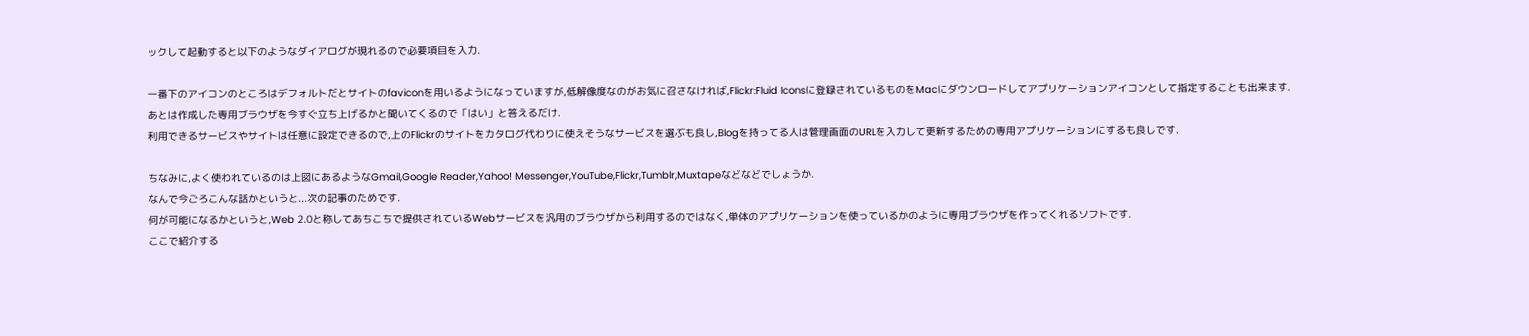ックして起動すると以下のようなダイアログが現れるので必要項目を入力.

一番下のアイコンのところはデフォルトだとサイトのfaviconを用いるようになっていますが,低解像度なのがお気に召さなければ,Flickr:Fluid Iconsに登録されているものをMacにダウンロードしてアプリケーションアイコンとして指定することも出来ます.
あとは作成した専用ブラウザを今すぐ立ち上げるかと聞いてくるので「はい」と答えるだけ.
利用できるサービスやサイトは任意に設定できるので,上のFlickrのサイトをカタログ代わりに使えそうなサービスを選ぶも良し,Blogを持ってる人は管理画面のURLを入力して更新するための専用アプリケーションにするも良しです.

ちなみに,よく使われているのは上図にあるようなGmail,Google Reader,Yahoo! Messenger,YouTube,Flickr,Tumblr,Muxtapeなどなどでしょうか.
なんで今ごろこんな話かというと...次の記事のためです.
何が可能になるかというと,Web 2.0と称してあちこちで提供されているWebサービスを汎用のブラウザから利用するのではなく,単体のアプリケーションを使っているかのように専用ブラウザを作ってくれるソフトです.
ここで紹介する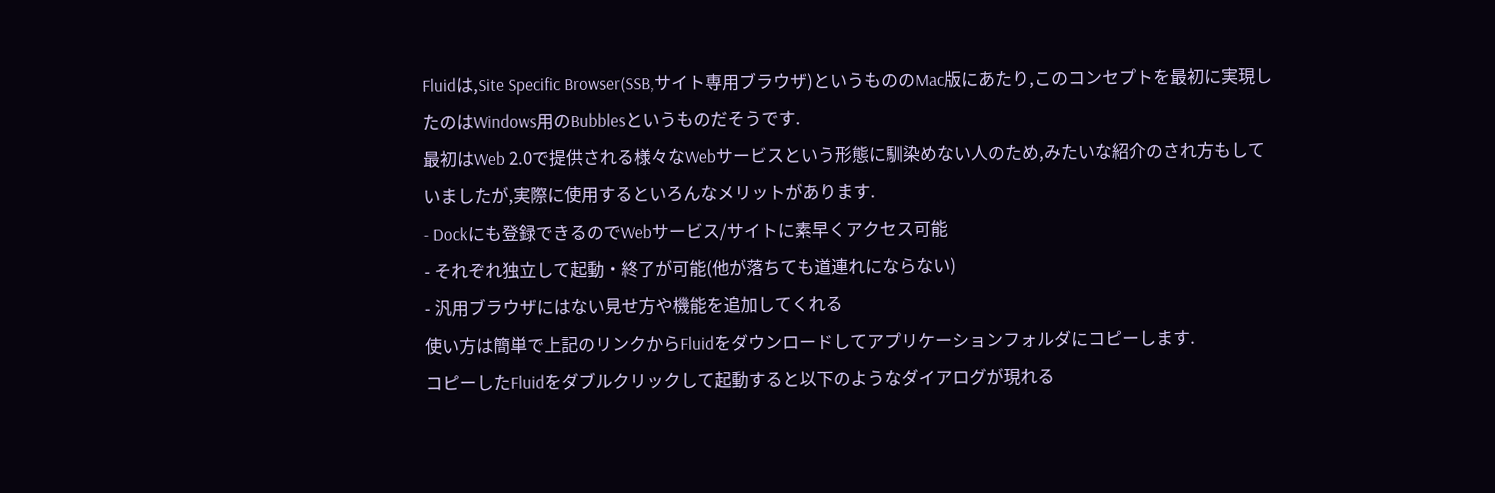Fluidは,Site Specific Browser(SSB,サイト専用ブラウザ)というもののMac版にあたり,このコンセプトを最初に実現したのはWindows用のBubblesというものだそうです.
最初はWeb 2.0で提供される様々なWebサービスという形態に馴染めない人のため,みたいな紹介のされ方もしていましたが,実際に使用するといろんなメリットがあります.
- Dockにも登録できるのでWebサービス/サイトに素早くアクセス可能
- それぞれ独立して起動・終了が可能(他が落ちても道連れにならない)
- 汎用ブラウザにはない見せ方や機能を追加してくれる
使い方は簡単で上記のリンクからFluidをダウンロードしてアプリケーションフォルダにコピーします.
コピーしたFluidをダブルクリックして起動すると以下のようなダイアログが現れる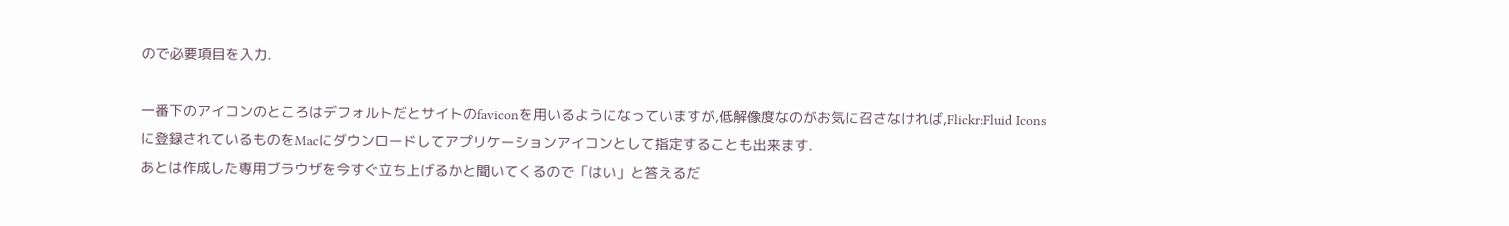ので必要項目を入力.

一番下のアイコンのところはデフォルトだとサイトのfaviconを用いるようになっていますが,低解像度なのがお気に召さなければ,Flickr:Fluid Iconsに登録されているものをMacにダウンロードしてアプリケーションアイコンとして指定することも出来ます.
あとは作成した専用ブラウザを今すぐ立ち上げるかと聞いてくるので「はい」と答えるだ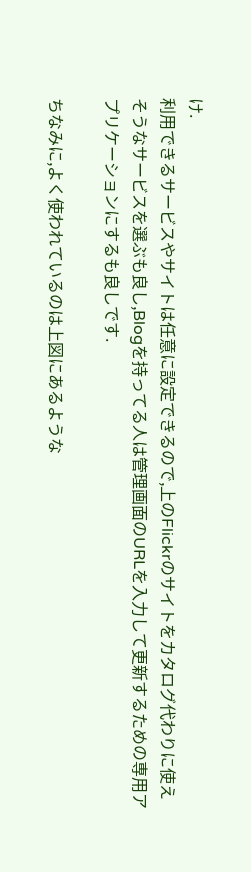け.
利用できるサービスやサイトは任意に設定できるので,上のFlickrのサイトをカタログ代わりに使えそうなサービスを選ぶも良し,Blogを持ってる人は管理画面のURLを入力して更新するための専用アプリケーションにするも良しです.

ちなみに,よく使われているのは上図にあるような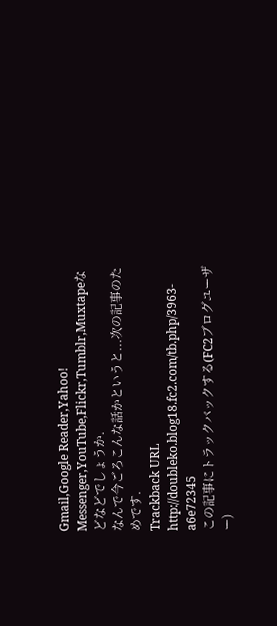Gmail,Google Reader,Yahoo! Messenger,YouTube,Flickr,Tumblr,Muxtapeなどなどでしょうか.
なんで今ごろこんな話かというと...次の記事のためです.
Trackback URL
http://doubleko.blog18.fc2.com/tb.php/3963-a6e72345
この記事にトラックバックする(FC2ブログユーザー)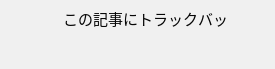この記事にトラックバッ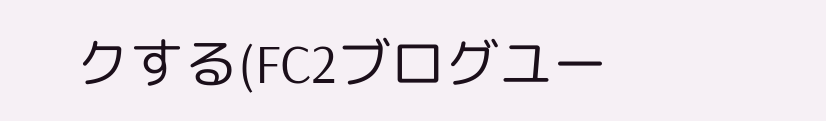クする(FC2ブログユー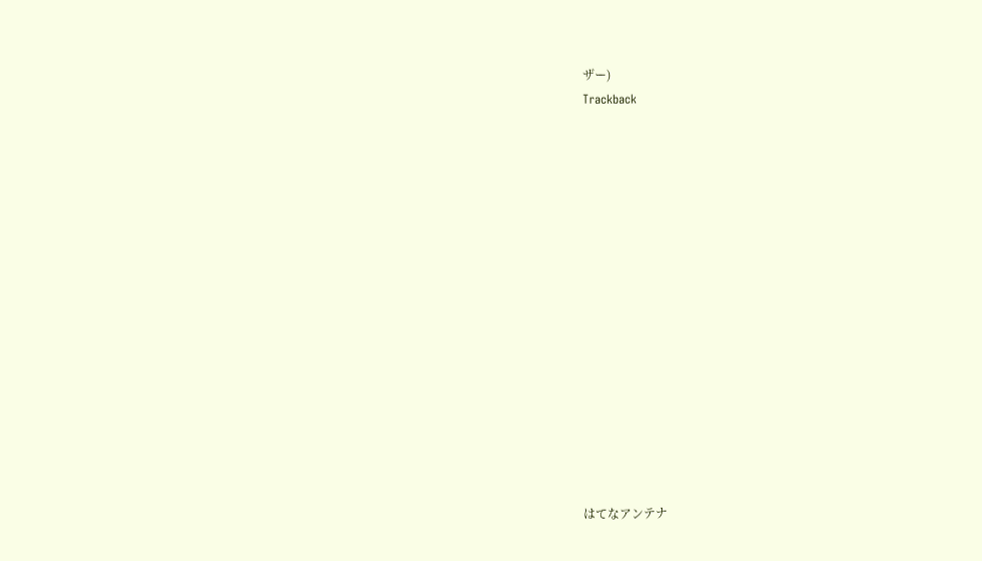ザー)
Trackback
















はてなアンテナ